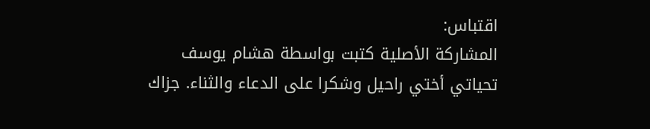اقتباس:
المشاركة الأصلية كتبت بواسطة هشام يوسف
تحياتي أختي راحيل وشكرا على الدعاء والثناء. جزاك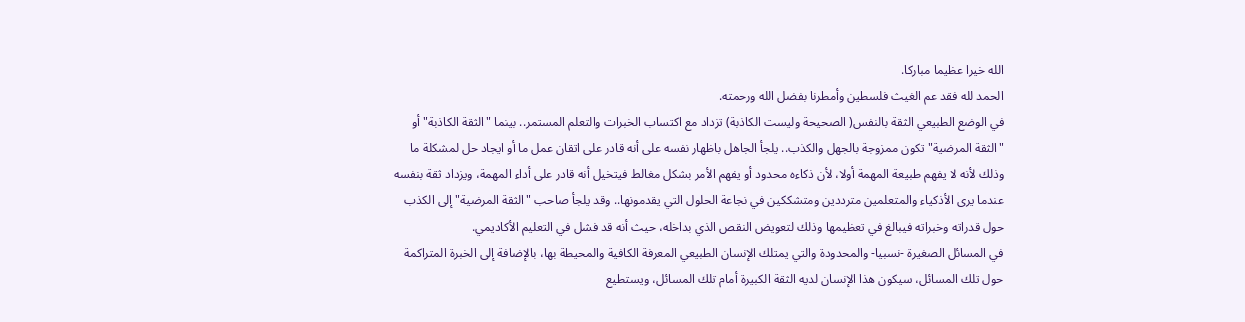الله خيرا عظيما مباركا.
الحمد لله فقد عم الغيث فلسطين وأمطرنا بفضل الله ورحمته.
في الوضع الطبيعي الثقة بالنفس( الصحيحة وليست الكاذبة) تزداد مع اكتساب الخبرات والتعلم المستمر.. بينما "الثقة الكاذبة" أو "الثقة المرضية" تكون ممزوجة بالجهل والكذب.. يلجأ الجاهل باظهار نفسه على أنه قادر على اتقان عمل ما أو ايجاد حل لمشكلة ما وذلك لأنه لا يفهم طبيعة المهمة أولا، لأن ذكاءه محدود أو يفهم الأمر بشكل مغالط فيتخيل أنه قادر على أداء المهمة، ويزداد ثقة بنفسه عندما يرى الأذكياء والمتعلمين مترددين ومتشككين في نجاعة الحلول التي يقدمونها.. وقد يلجأ صاحب "الثقة المرضية" إلى الكذب حول قدراته وخبراته فيبالغ في تعظيمها وذلك لتعويض النقص الذي بداخله، حيث أنه قد فشل في التعليم الأكاديمي.
في المسائل الصغيرة -نسبيا- والمحدودة والتي يمتلك الإنسان الطبيعي المعرفة الكافية والمحيطة بها، بالإضافة إلى الخبرة المتراكمة حول تلك المسائل، سيكون هذا الإنسان لديه الثقة الكبيرة أمام تلك المسائل، ويستطيع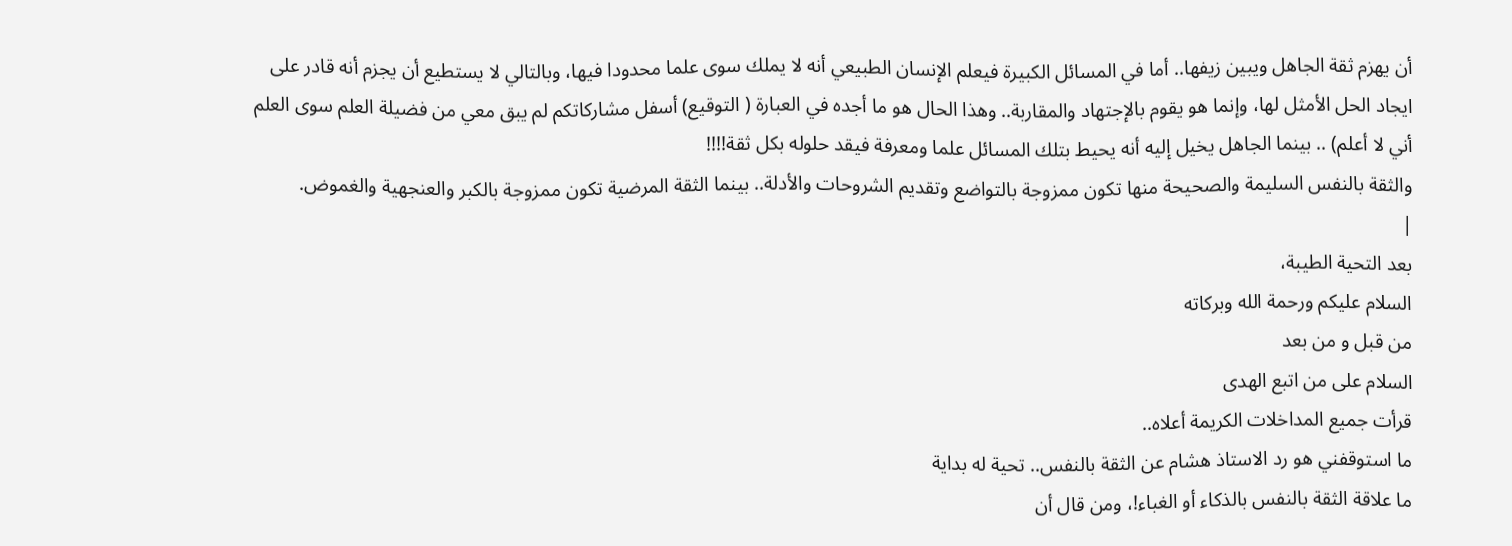أن يهزم ثقة الجاهل ويبين زيفها.. أما في المسائل الكبيرة فيعلم الإنسان الطبيعي أنه لا يملك سوى علما محدودا فيها، وبالتالي لا يستطيع أن يجزم أنه قادر على ايجاد الحل الأمثل لها، وإنما هو يقوم بالإجتهاد والمقاربة.. وهذا الحال هو ما أجده في العبارة ( التوقيع) أسفل مشاركاتكم لم يبق معي من فضيلة العلم سوى العلم أني لا أعلم) .. بينما الجاهل يخيل إليه أنه يحيط بتلك المسائل علما ومعرفة فيقد حلوله بكل ثقة!!!!
والثقة بالنفس السليمة والصحيحة منها تكون ممزوجة بالتواضع وتقديم الشروحات والأدلة.. بينما الثقة المرضية تكون ممزوجة بالكبر والعنجهية والغموض.
|
بعد التحية الطيبة،
السلام عليكم ورحمة الله وبركاته
من قبل و من بعد
السلام على من اتبع الهدى
قرأت جميع المداخلات الكريمة أعلاه..
ما استوقفني هو رد الاستاذ هشام عن الثقة بالنفس.. تحية له بداية
ما علاقة الثقة بالنفس بالذكاء أو الغباء!، ومن قال أن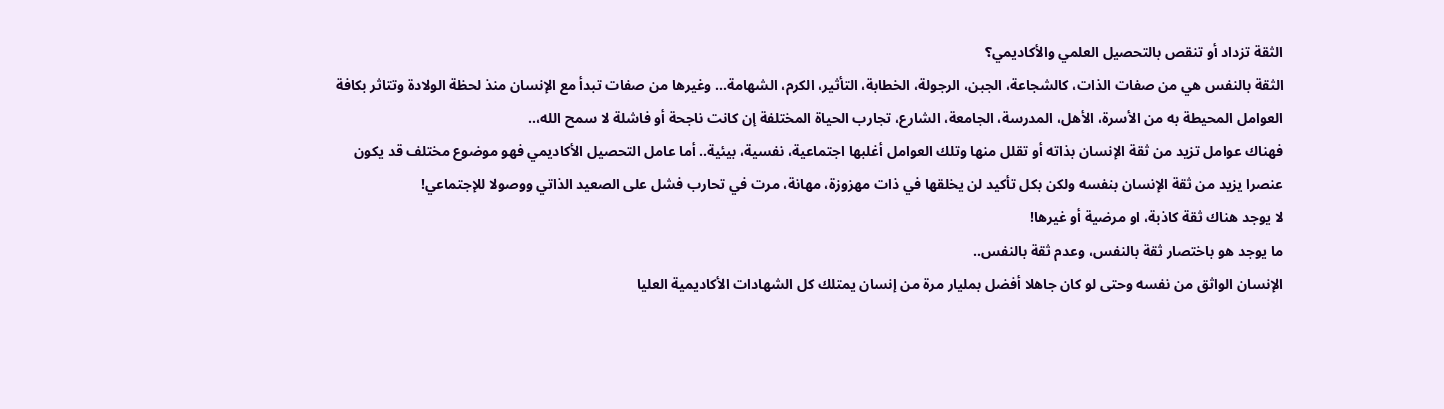الثقة تزداد أو تنقص بالتحصيل العلمي والأكاديمي؟
الثقة بالنفس هي من صفات الذات، كالشجاعة، الجبن، الرجولة، الخطابة، التأثير، الكرم، الشهامة... وغيرها من صفات تبدأ مع الإنسان منذ لحظة الولادة وتتاثر بكافة العوامل المحيطة به من الأسرة، الأهل، المدرسة، الجامعة، الشارع، تجارب الحياة المختلفة إن كانت ناجحة أو فاشلة لا سمح الله،..
فهناك عوامل تزيد من ثقة الإنسان بذاته أو تقلل منها وتلك العوامل أغلبها اجتماعية، نفسية، بيئية.. أما عامل التحصيل الأكاديمي فهو موضوع مختلف قد يكون عنصرا يزيد من ثقة الإنسان بنفسه ولكن بكل تأكيد لن يخلقها في ذات مهزوزة، مهانة، مرت في تحارب فشل على الصعيد الذاتي ووصولا للإجتماعي!
لا يوجد هناك ثقة كاذبة، او مرضية أو غيرها!
ما يوجد هو باختصار ثقة بالنفس، وعدم ثقة بالنفس..
الإنسان الواثق من نفسه وحتى لو كان جاهلا أفضل بمليار مرة من إنسان يمتلك كل الشهادات الأكاديمية العليا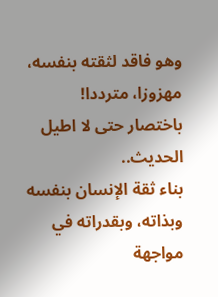وهو فاقد لثقته بنفسه، مهزوزا، مترددا!
باختصار حتى لا اطيل الحديث..
بناء ثقة الإنسان بنفسه وبذاته، وبقدراته في مواجهة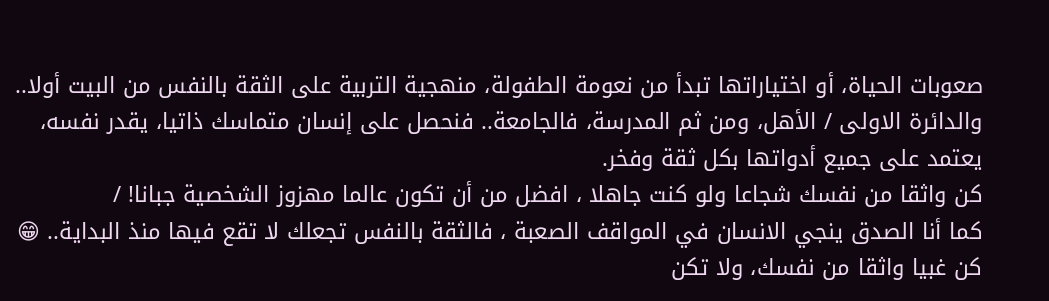صعوبات الحياة، أو اختياراتها تبدأ من نعومة الطفولة، منهجية التربية على الثقة بالنفس من البيت أولا.. والدائرة الاولى / الأهل، ومن ثم المدرسة، فالجامعة.. فنحصل على إنسان متماسك ذاتيا، يقدر نفسه، يعتمد على جميع أدواتها بكل ثقة وفخر.
كن واثقا من نفسك شجاعا ولو كنت جاهلا ، افضل من أن تكون عالما مهزوز الشخصية جبانا! /
كما أنا الصدق ينجي الانسان في المواقف الصعبة ، فالثقة بالنفس تجعلك لا تقع فيها منذ البداية.. 😁
كن غبيا واثقا من نفسك، ولا تكن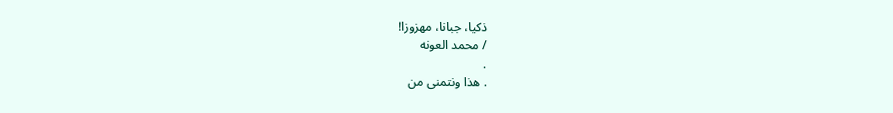ذكيا، جبانا، مهزوزا!
/ محمد العونه
.
. هذا ونتمنى من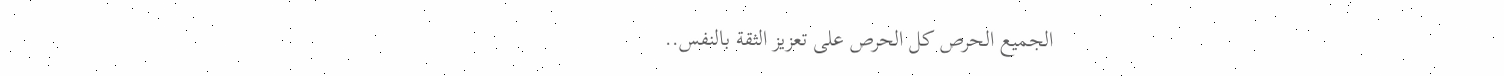الجميع الحرص كل الحرص على تعزيز الثقة بالنفس..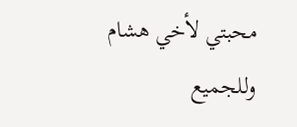محبتي لأخي هشام وللجميع